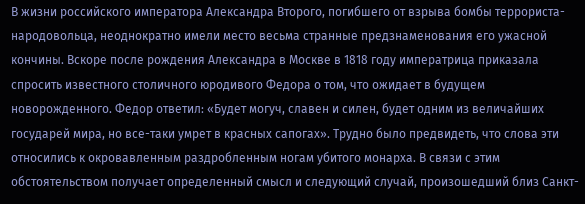В жизни российского императора Александра Второго, погибшего от взрыва бомбы террориста-народовольца, неоднократно имели место весьма странные предзнаменования его ужасной кончины. Вскоре после рождения Александра в Москве в 1818 году императрица приказала спросить известного столичного юродивого Федора о том, что ожидает в будущем новорожденного. Федор ответил: «Будет могуч, славен и силен, будет одним из величайших государей мира, но все-таки умрет в красных сапогах». Трудно было предвидеть, что слова эти относились к окровавленным раздробленным ногам убитого монарха. В связи с этим обстоятельством получает определенный смысл и следующий случай, произошедший близ Санкт-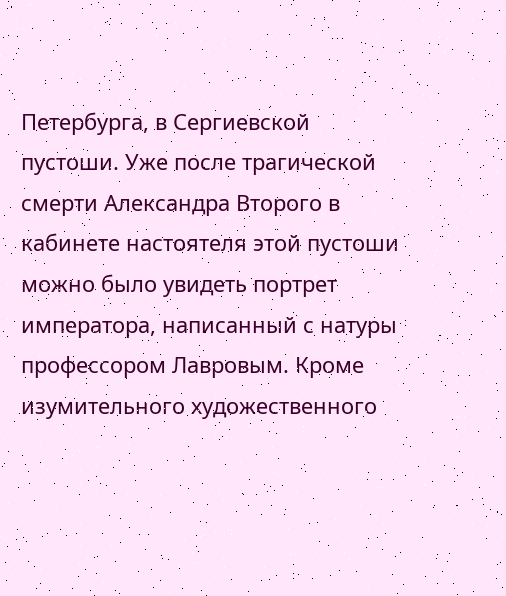Петербурга, в Сергиевской пустоши. Уже после трагической смерти Александра Второго в кабинете настоятеля этой пустоши можно было увидеть портрет императора, написанный с натуры профессором Лавровым. Кроме изумительного художественного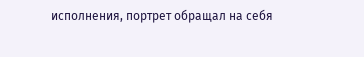исполнения, портрет обращал на себя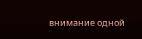внимание одной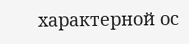характерной ос